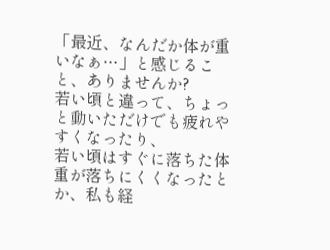「最近、なんだか体が重いなぁ…」と感じること、ありませんか?
若い頃と違って、ちょっと動いただけでも疲れやすくなったり、
若い頃はすぐに落ちた体重が落ちにくくなったとか、私も経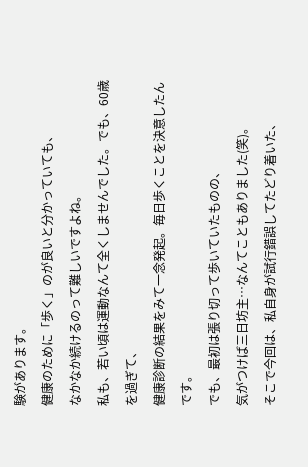験があります。
健康のために「歩く」のが良いと分かっていても、
なかなか続けるのって難しいですよね。
私も、若い頃は運動なんて全くしませんでした。でも、60歳を過ぎて、
健康診断の結果をみて一念発起。毎日歩くことを決意したんです。
でも、最初は張り切って歩いていたものの、
気がつけば三日坊主…なんてこともありました(笑)。
そこで今回は、私自身が試行錯誤してたどり着いた、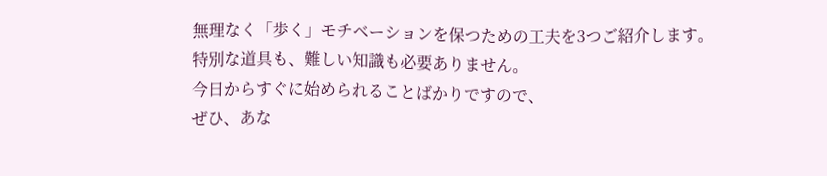無理なく「歩く」モチベーションを保つための工夫を3つご紹介します。
特別な道具も、難しい知識も必要ありません。
今日からすぐに始められることばかりですので、
ぜひ、あな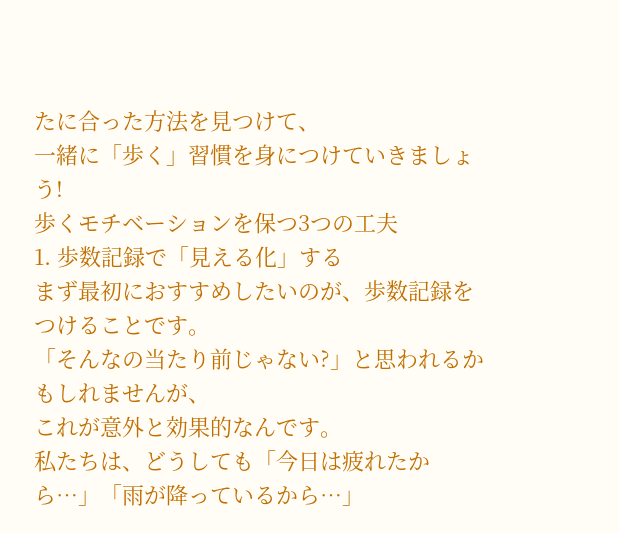たに合った方法を見つけて、
一緒に「歩く」習慣を身につけていきましょう!
歩くモチベーションを保つ3つの工夫
1. 歩数記録で「見える化」する
まず最初におすすめしたいのが、歩数記録をつけることです。
「そんなの当たり前じゃない?」と思われるかもしれませんが、
これが意外と効果的なんです。
私たちは、どうしても「今日は疲れたから…」「雨が降っているから…」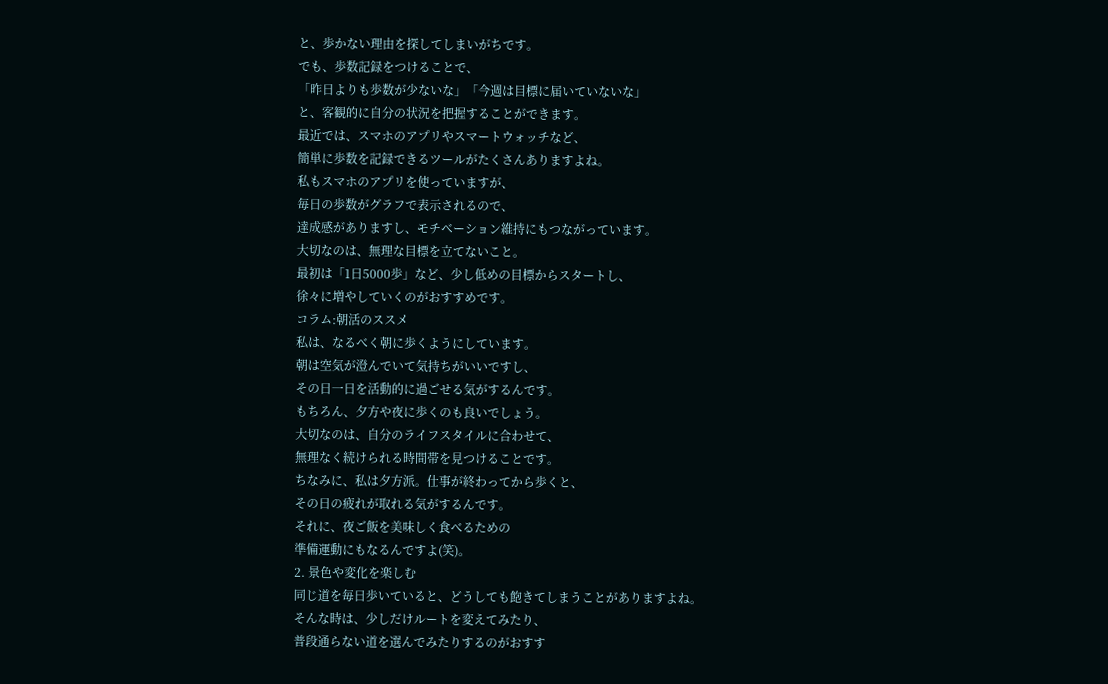と、歩かない理由を探してしまいがちです。
でも、歩数記録をつけることで、
「昨日よりも歩数が少ないな」「今週は目標に届いていないな」
と、客観的に自分の状況を把握することができます。
最近では、スマホのアプリやスマートウォッチなど、
簡単に歩数を記録できるツールがたくさんありますよね。
私もスマホのアプリを使っていますが、
毎日の歩数がグラフで表示されるので、
達成感がありますし、モチベーション維持にもつながっています。
大切なのは、無理な目標を立てないこと。
最初は「1日5000歩」など、少し低めの目標からスタートし、
徐々に増やしていくのがおすすめです。
コラム:朝活のススメ
私は、なるべく朝に歩くようにしています。
朝は空気が澄んでいて気持ちがいいですし、
その日一日を活動的に過ごせる気がするんです。
もちろん、夕方や夜に歩くのも良いでしょう。
大切なのは、自分のライフスタイルに合わせて、
無理なく続けられる時間帯を見つけることです。
ちなみに、私は夕方派。仕事が終わってから歩くと、
その日の疲れが取れる気がするんです。
それに、夜ご飯を美味しく食べるための
準備運動にもなるんですよ(笑)。
2. 景色や変化を楽しむ
同じ道を毎日歩いていると、どうしても飽きてしまうことがありますよね。
そんな時は、少しだけルートを変えてみたり、
普段通らない道を選んでみたりするのがおすす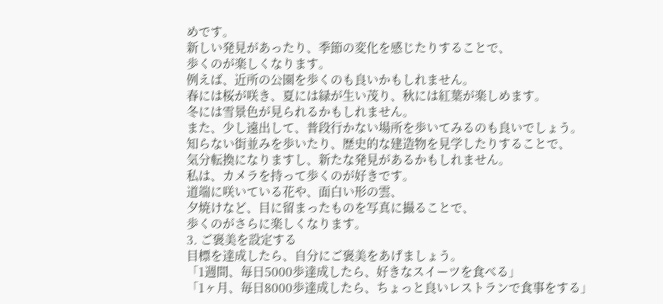めです。
新しい発見があったり、季節の変化を感じたりすることで、
歩くのが楽しくなります。
例えば、近所の公園を歩くのも良いかもしれません。
春には桜が咲き、夏には緑が生い茂り、秋には紅葉が楽しめます。
冬には雪景色が見られるかもしれません。
また、少し遠出して、普段行かない場所を歩いてみるのも良いでしょう。
知らない街並みを歩いたり、歴史的な建造物を見学したりすることで、
気分転換になりますし、新たな発見があるかもしれません。
私は、カメラを持って歩くのが好きです。
道端に咲いている花や、面白い形の雲、
夕焼けなど、目に留まったものを写真に撮ることで、
歩くのがさらに楽しくなります。
3. ご褒美を設定する
目標を達成したら、自分にご褒美をあげましょう。
「1週間、毎日5000歩達成したら、好きなスイーツを食べる」
「1ヶ月、毎日8000歩達成したら、ちょっと良いレストランで食事をする」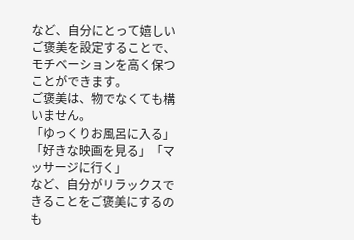など、自分にとって嬉しいご褒美を設定することで、
モチベーションを高く保つことができます。
ご褒美は、物でなくても構いません。
「ゆっくりお風呂に入る」「好きな映画を見る」「マッサージに行く」
など、自分がリラックスできることをご褒美にするのも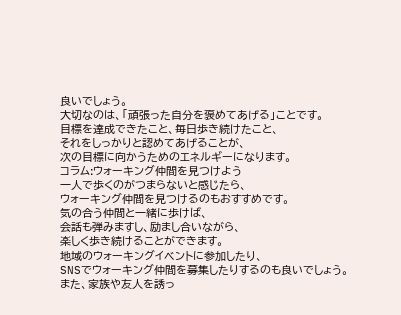良いでしょう。
大切なのは、「頑張った自分を褒めてあげる」ことです。
目標を達成できたこと、毎日歩き続けたこと、
それをしっかりと認めてあげることが、
次の目標に向かうためのエネルギーになります。
コラム:ウォーキング仲間を見つけよう
一人で歩くのがつまらないと感じたら、
ウォーキング仲間を見つけるのもおすすめです。
気の合う仲間と一緒に歩けば、
会話も弾みますし、励まし合いながら、
楽しく歩き続けることができます。
地域のウォーキングイベントに参加したり、
SNSでウォーキング仲間を募集したりするのも良いでしょう。
また、家族や友人を誘っ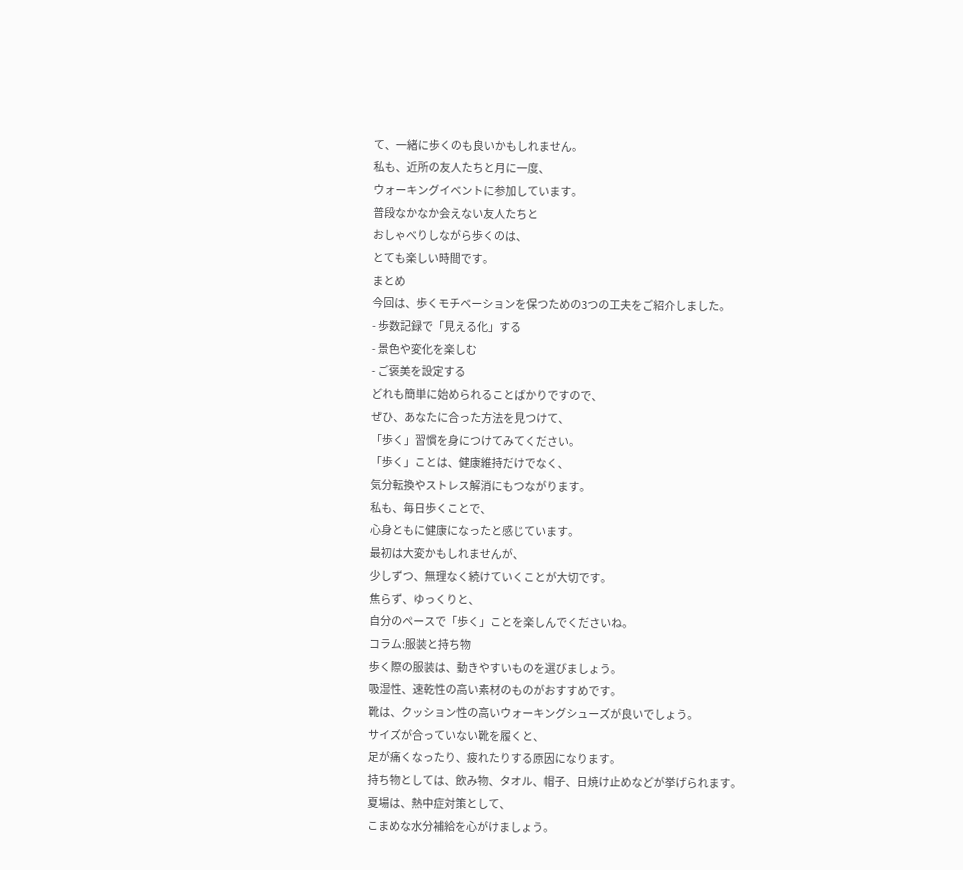て、一緒に歩くのも良いかもしれません。
私も、近所の友人たちと月に一度、
ウォーキングイベントに参加しています。
普段なかなか会えない友人たちと
おしゃべりしながら歩くのは、
とても楽しい時間です。
まとめ
今回は、歩くモチベーションを保つための3つの工夫をご紹介しました。
- 歩数記録で「見える化」する
- 景色や変化を楽しむ
- ご褒美を設定する
どれも簡単に始められることばかりですので、
ぜひ、あなたに合った方法を見つけて、
「歩く」習慣を身につけてみてください。
「歩く」ことは、健康維持だけでなく、
気分転換やストレス解消にもつながります。
私も、毎日歩くことで、
心身ともに健康になったと感じています。
最初は大変かもしれませんが、
少しずつ、無理なく続けていくことが大切です。
焦らず、ゆっくりと、
自分のペースで「歩く」ことを楽しんでくださいね。
コラム:服装と持ち物
歩く際の服装は、動きやすいものを選びましょう。
吸湿性、速乾性の高い素材のものがおすすめです。
靴は、クッション性の高いウォーキングシューズが良いでしょう。
サイズが合っていない靴を履くと、
足が痛くなったり、疲れたりする原因になります。
持ち物としては、飲み物、タオル、帽子、日焼け止めなどが挙げられます。
夏場は、熱中症対策として、
こまめな水分補給を心がけましょう。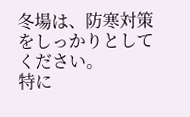冬場は、防寒対策をしっかりとしてください。
特に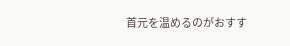首元を温めるのがおすす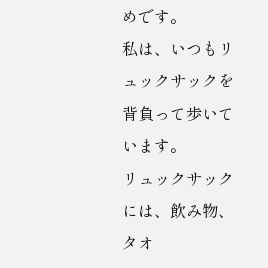めです。
私は、いつもリュックサックを背負って歩いています。
リュックサックには、飲み物、タオ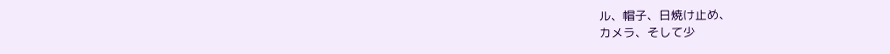ル、帽子、日焼け止め、
カメラ、そして少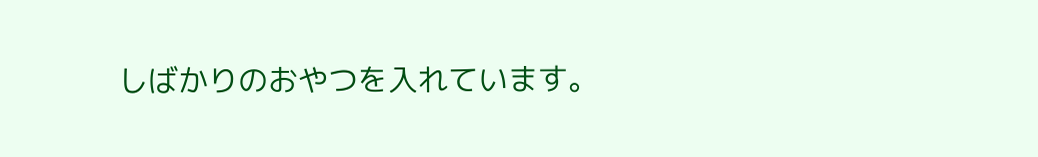しばかりのおやつを入れています。